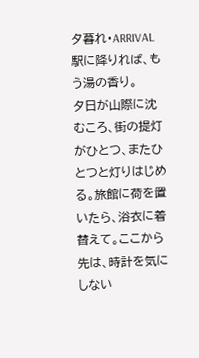夕暮れ・ARRIVAL
駅に降りれば、もう湯の香り。
夕日が山際に沈むころ、街の提灯がひとつ、またひとつと灯りはじめる。旅館に荷を置いたら、浴衣に着替えて。ここから先は、時計を気にしない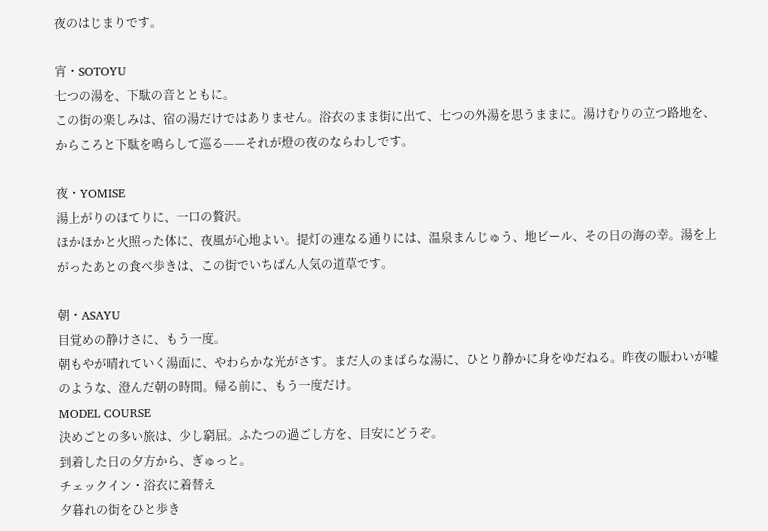夜のはじまりです。

宵・SOTOYU
七つの湯を、下駄の音とともに。
この街の楽しみは、宿の湯だけではありません。浴衣のまま街に出て、七つの外湯を思うままに。湯けむりの立つ路地を、からころと下駄を鳴らして巡る——それが燈の夜のならわしです。

夜・YOMISE
湯上がりのほてりに、一口の贅沢。
ほかほかと火照った体に、夜風が心地よい。提灯の連なる通りには、温泉まんじゅう、地ビール、その日の海の幸。湯を上がったあとの食べ歩きは、この街でいちばん人気の道草です。

朝・ASAYU
目覚めの静けさに、もう一度。
朝もやが晴れていく湯面に、やわらかな光がさす。まだ人のまばらな湯に、ひとり静かに身をゆだねる。昨夜の賑わいが嘘のような、澄んだ朝の時間。帰る前に、もう一度だけ。
MODEL COURSE
決めごとの多い旅は、少し窮屈。ふたつの過ごし方を、目安にどうぞ。
到着した日の夕方から、ぎゅっと。
チェックイン・浴衣に着替え
夕暮れの街をひと歩き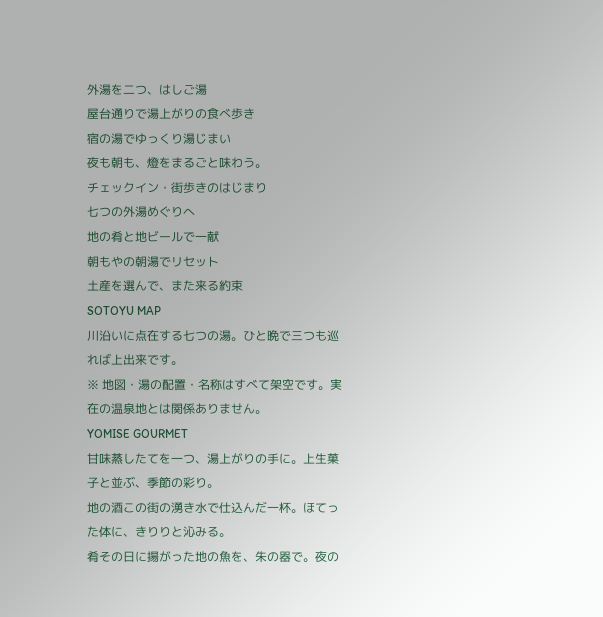外湯を二つ、はしご湯
屋台通りで湯上がりの食べ歩き
宿の湯でゆっくり湯じまい
夜も朝も、燈をまるごと味わう。
チェックイン・街歩きのはじまり
七つの外湯めぐりへ
地の肴と地ビールで一献
朝もやの朝湯でリセット
土産を選んで、また来る約束
SOTOYU MAP
川沿いに点在する七つの湯。ひと晩で三つも巡れば上出来です。
※ 地図・湯の配置・名称はすべて架空です。実在の温泉地とは関係ありません。
YOMISE GOURMET
甘味蒸したてを一つ、湯上がりの手に。上生菓子と並ぶ、季節の彩り。
地の酒この街の湧き水で仕込んだ一杯。ほてった体に、きりりと沁みる。
肴その日に揚がった地の魚を、朱の器で。夜の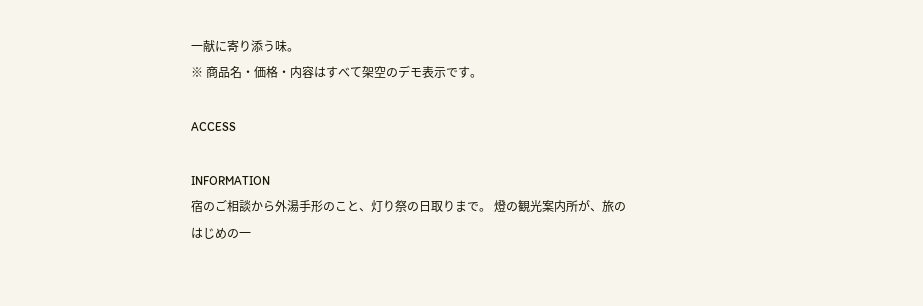一献に寄り添う味。
※ 商品名・価格・内容はすべて架空のデモ表示です。

ACCESS

INFORMATION
宿のご相談から外湯手形のこと、灯り祭の日取りまで。 燈の観光案内所が、旅のはじめの一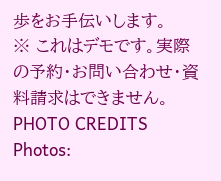歩をお手伝いします。
※ これはデモです。実際の予約・お問い合わせ・資料請求はできません。
PHOTO CREDITS
Photos: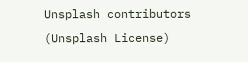Unsplash contributors (Unsplash License)